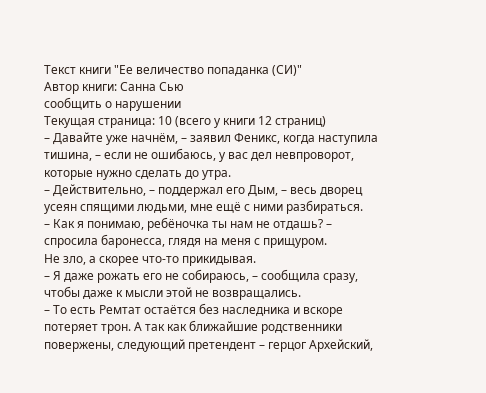Текст книги "Ее величество попаданка (СИ)"
Автор книги: Санна Сью
сообщить о нарушении
Текущая страница: 10 (всего у книги 12 страниц)
– Давайте уже начнём, – заявил Феникс, когда наступила тишина, – если не ошибаюсь, у вас дел невпроворот, которые нужно сделать до утра.
– Действительно, – поддержал его Дым, – весь дворец усеян спящими людьми, мне ещё с ними разбираться.
– Как я понимаю, ребёночка ты нам не отдашь? – спросила баронесса, глядя на меня с прищуром.
Не зло, а скорее что-то прикидывая.
– Я даже рожать его не собираюсь, – сообщила сразу, чтобы даже к мысли этой не возвращались.
– То есть Ремтат остаётся без наследника и вскоре потеряет трон. А так как ближайшие родственники повержены, следующий претендент – герцог Архейский,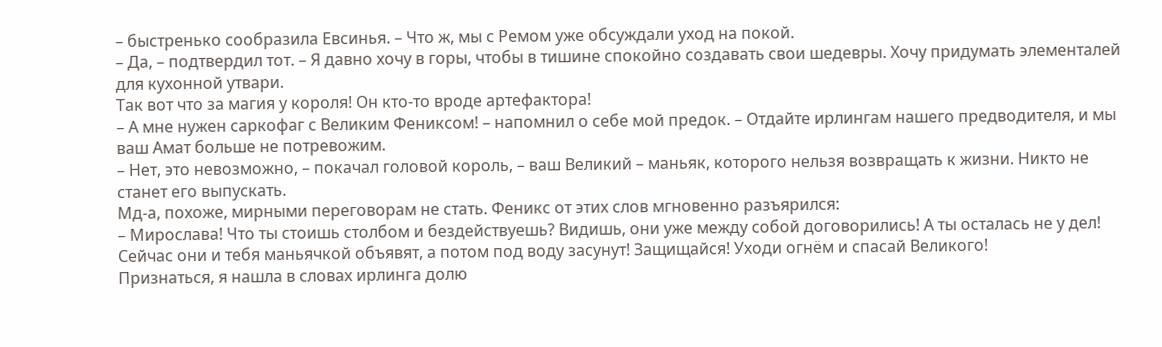– быстренько сообразила Евсинья. – Что ж, мы с Ремом уже обсуждали уход на покой.
– Да, – подтвердил тот. – Я давно хочу в горы, чтобы в тишине спокойно создавать свои шедевры. Хочу придумать элементалей для кухонной утвари.
Так вот что за магия у короля! Он кто-то вроде артефактора!
– А мне нужен саркофаг с Великим Фениксом! – напомнил о себе мой предок. – Отдайте ирлингам нашего предводителя, и мы ваш Амат больше не потревожим.
– Нет, это невозможно, – покачал головой король, – ваш Великий – маньяк, которого нельзя возвращать к жизни. Никто не станет его выпускать.
Мд-а, похоже, мирными переговорам не стать. Феникс от этих слов мгновенно разъярился:
– Мирослава! Что ты стоишь столбом и бездействуешь? Видишь, они уже между собой договорились! А ты осталась не у дел! Сейчас они и тебя маньячкой объявят, а потом под воду засунут! Защищайся! Уходи огнём и спасай Великого!
Признаться, я нашла в словах ирлинга долю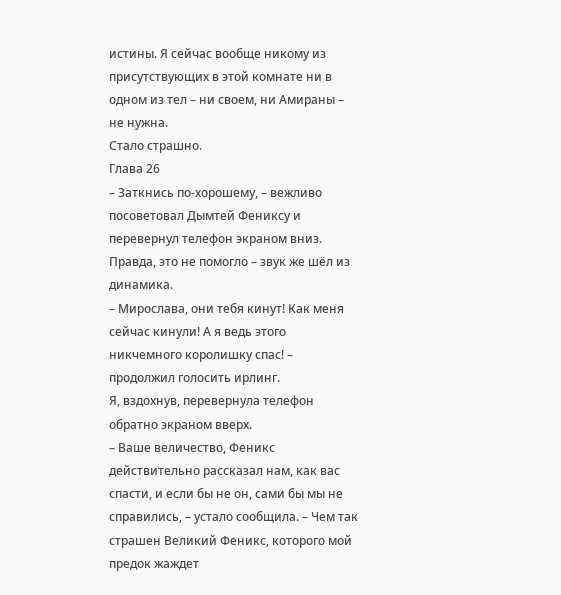истины. Я сейчас вообще никому из присутствующих в этой комнате ни в одном из тел – ни своем, ни Амираны – не нужна.
Стало страшно.
Глава 26
– Заткнись по-хорошему, – вежливо посоветовал Дымтей Фениксу и перевернул телефон экраном вниз.
Правда, это не помогло – звук же шёл из динамика.
– Мирослава, они тебя кинут! Как меня сейчас кинули! А я ведь этого никчемного королишку спас! – продолжил голосить ирлинг.
Я, вздохнув, перевернула телефон обратно экраном вверх.
– Ваше величество, Феникс действительно рассказал нам, как вас спасти, и если бы не он, сами бы мы не справились, – устало сообщила. – Чем так страшен Великий Феникс, которого мой предок жаждет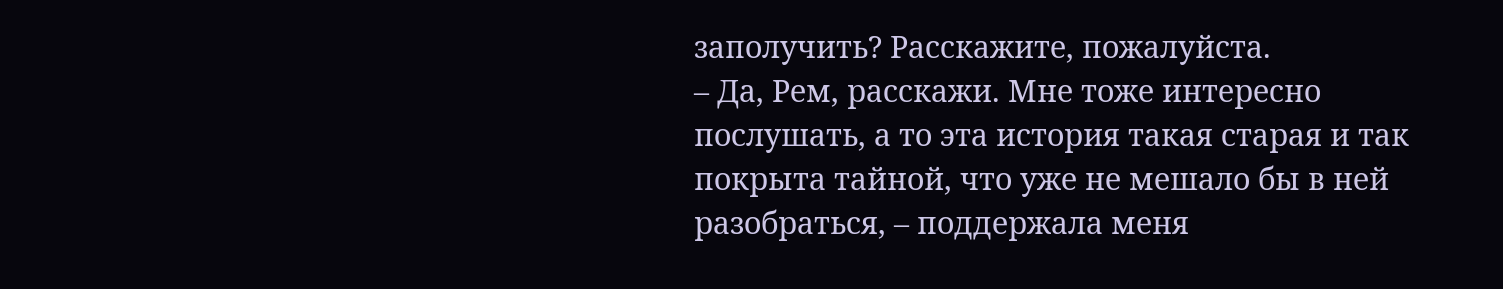заполучить? Расскажите, пожалуйста.
– Да, Рем, расскажи. Мне тоже интересно послушать, а то эта история такая старая и так покрыта тайной, что уже не мешало бы в ней разобраться, – поддержала меня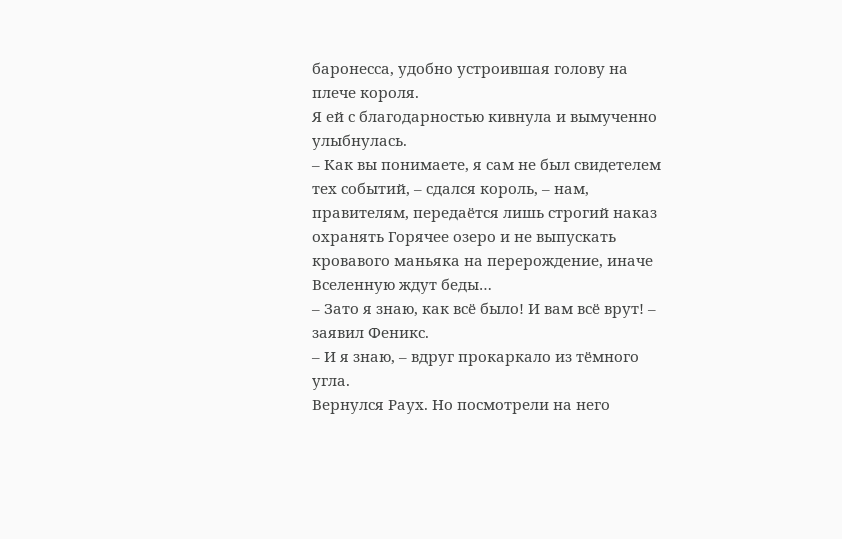баронесса, удобно устроившая голову на плече короля.
Я ей с благодарностью кивнула и вымученно улыбнулась.
– Как вы понимаете, я сам не был свидетелем тех событий, – сдался король, – нам, правителям, передаётся лишь строгий наказ охранять Горячее озеро и не выпускать кровавого маньяка на перерождение, иначе Вселенную ждут беды…
– Зато я знаю, как всё было! И вам всё врут! – заявил Феникс.
– И я знаю, – вдруг прокаркало из тёмного угла.
Вернулся Раух. Но посмотрели на него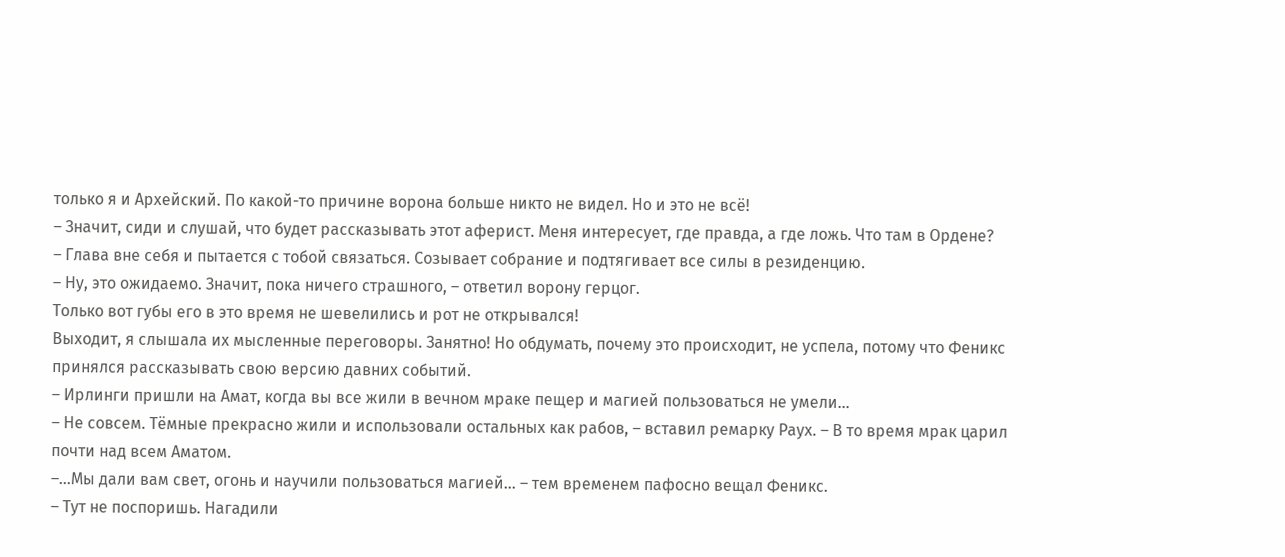только я и Архейский. По какой-то причине ворона больше никто не видел. Но и это не всё!
– Значит, сиди и слушай, что будет рассказывать этот аферист. Меня интересует, где правда, а где ложь. Что там в Ордене?
– Глава вне себя и пытается с тобой связаться. Созывает собрание и подтягивает все силы в резиденцию.
– Ну, это ожидаемо. Значит, пока ничего страшного, – ответил ворону герцог.
Только вот губы его в это время не шевелились и рот не открывался!
Выходит, я слышала их мысленные переговоры. Занятно! Но обдумать, почему это происходит, не успела, потому что Феникс принялся рассказывать свою версию давних событий.
– Ирлинги пришли на Амат, когда вы все жили в вечном мраке пещер и магией пользоваться не умели…
– Не совсем. Тёмные прекрасно жили и использовали остальных как рабов, – вставил ремарку Раух. – В то время мрак царил почти над всем Аматом.
–…Мы дали вам свет, огонь и научили пользоваться магией… – тем временем пафосно вещал Феникс.
– Тут не поспоришь. Нагадили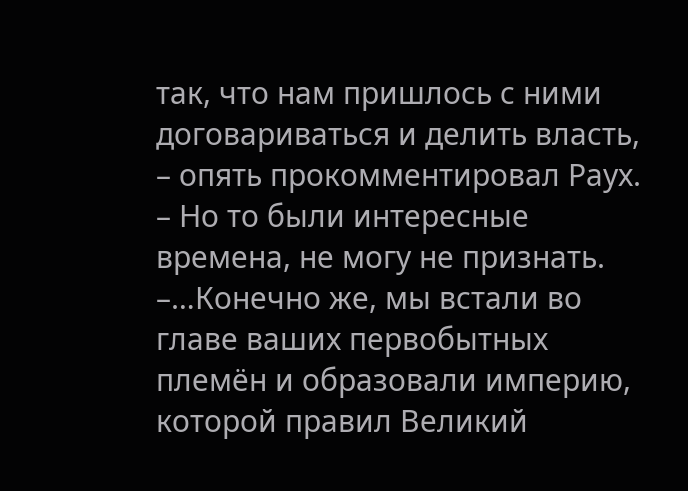так, что нам пришлось с ними договариваться и делить власть, – опять прокомментировал Раух. – Но то были интересные времена, не могу не признать.
–…Конечно же, мы встали во главе ваших первобытных племён и образовали империю, которой правил Великий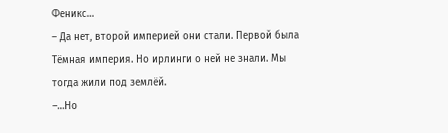Феникс…
– Да нет, второй империей они стали. Первой была Тёмная империя. Но ирлинги о ней не знали. Мы тогда жили под землёй.
–…Но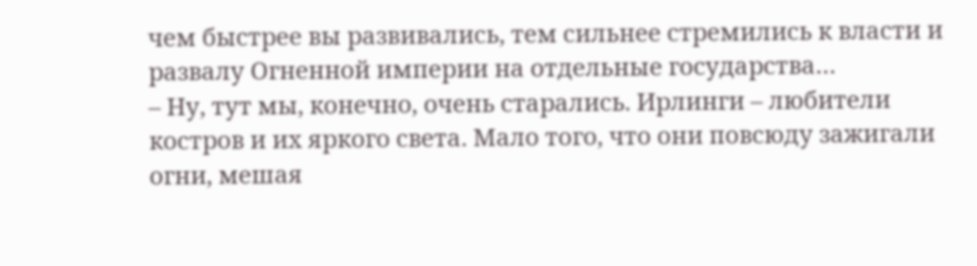чем быстрее вы развивались, тем сильнее стремились к власти и развалу Огненной империи на отдельные государства…
– Ну, тут мы, конечно, очень старались. Ирлинги – любители костров и их яркого света. Мало того, что они повсюду зажигали огни, мешая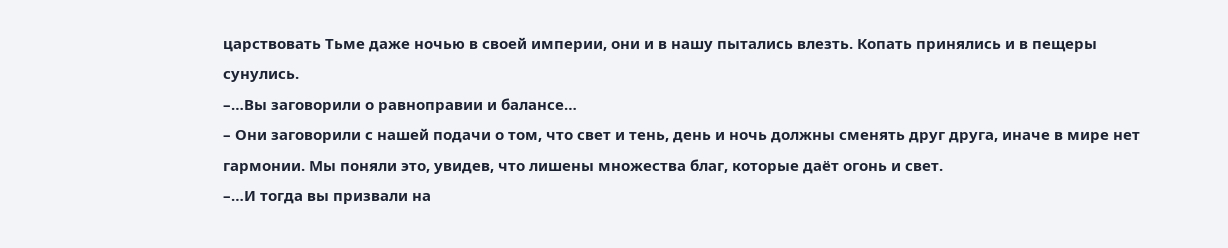царствовать Тьме даже ночью в своей империи, они и в нашу пытались влезть. Копать принялись и в пещеры сунулись.
–…Вы заговорили о равноправии и балансе…
– Они заговорили с нашей подачи о том, что свет и тень, день и ночь должны сменять друг друга, иначе в мире нет гармонии. Мы поняли это, увидев, что лишены множества благ, которые даёт огонь и свет.
–…И тогда вы призвали на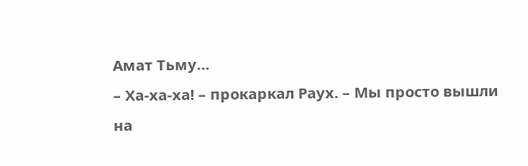Амат Тьму…
– Ха-ха-ха! – прокаркал Раух. – Мы просто вышли на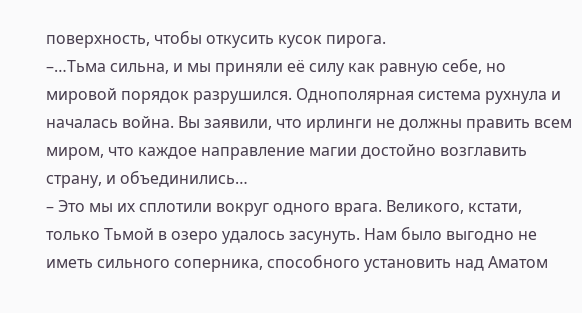поверхность, чтобы откусить кусок пирога.
–…Тьма сильна, и мы приняли её силу как равную себе, но мировой порядок разрушился. Однополярная система рухнула и началась война. Вы заявили, что ирлинги не должны править всем миром, что каждое направление магии достойно возглавить страну, и объединились…
– Это мы их сплотили вокруг одного врага. Великого, кстати, только Тьмой в озеро удалось засунуть. Нам было выгодно не иметь сильного соперника, способного установить над Аматом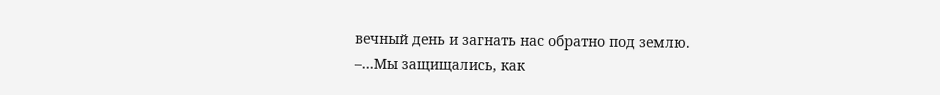вечный день и загнать нас обратно под землю.
–…Мы защищались, как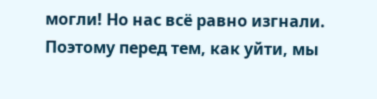могли! Но нас всё равно изгнали. Поэтому перед тем, как уйти, мы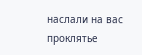наслали на вас проклятье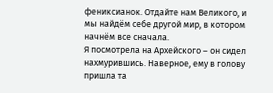фениксианок. Отдайте нам Великого, и мы найдём себе другой мир, в котором начнём все сначала.
Я посмотрела на Архейского – он сидел нахмурившись. Наверное, ему в голову пришла та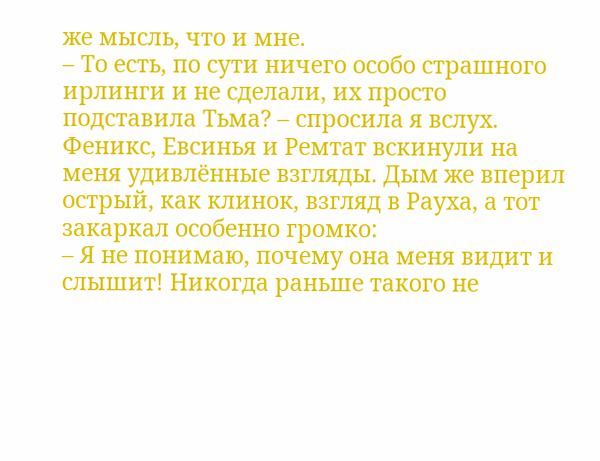же мысль, что и мне.
– То есть, по сути ничего особо страшного ирлинги и не сделали, их просто подставила Тьма? – спросила я вслух.
Феникс, Евсинья и Ремтат вскинули на меня удивлённые взгляды. Дым же вперил острый, как клинок, взгляд в Рауха, а тот закаркал особенно громко:
– Я не понимаю, почему она меня видит и слышит! Никогда раньше такого не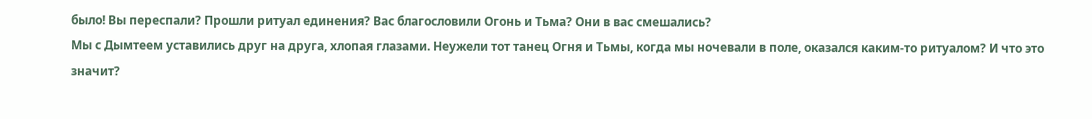было! Вы переспали? Прошли ритуал единения? Вас благословили Огонь и Тьма? Они в вас смешались?
Мы с Дымтеем уставились друг на друга, хлопая глазами. Неужели тот танец Огня и Тьмы, когда мы ночевали в поле, оказался каким-то ритуалом? И что это значит?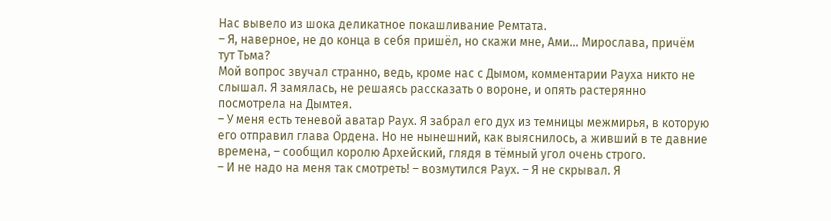Нас вывело из шока деликатное покашливание Ремтата.
– Я, наверное, не до конца в себя пришёл, но скажи мне, Ами… Мирослава, причём тут Тьма?
Мой вопрос звучал странно, ведь, кроме нас с Дымом, комментарии Рауха никто не слышал. Я замялась, не решаясь рассказать о вороне, и опять растерянно посмотрела на Дымтея.
– У меня есть теневой аватар Раух. Я забрал его дух из темницы межмирья, в которую его отправил глава Ордена. Но не нынешний, как выяснилось, а живший в те давние времена, – сообщил королю Архейский, глядя в тёмный угол очень строго.
– И не надо на меня так смотреть! – возмутился Раух. – Я не скрывал. Я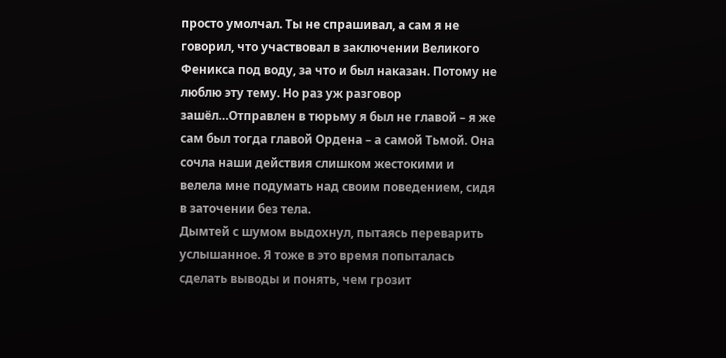просто умолчал. Ты не спрашивал, а сам я не говорил, что участвовал в заключении Великого Феникса под воду, за что и был наказан. Потому не люблю эту тему. Но раз уж разговор зашёл…Отправлен в тюрьму я был не главой – я же сам был тогда главой Ордена – а самой Тьмой. Она сочла наши действия слишком жестокими и велела мне подумать над своим поведением, сидя в заточении без тела.
Дымтей с шумом выдохнул, пытаясь переварить услышанное. Я тоже в это время попыталась сделать выводы и понять, чем грозит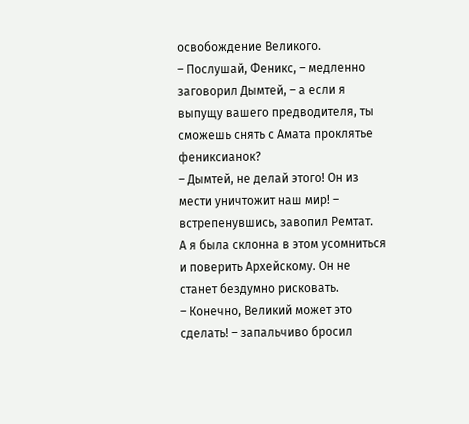освобождение Великого.
– Послушай, Феникс, – медленно заговорил Дымтей, – а если я выпущу вашего предводителя, ты сможешь снять с Амата проклятье фениксианок?
– Дымтей, не делай этого! Он из мести уничтожит наш мир! – встрепенувшись, завопил Ремтат.
А я была склонна в этом усомниться и поверить Архейскому. Он не станет бездумно рисковать.
– Конечно, Великий может это сделать! – запальчиво бросил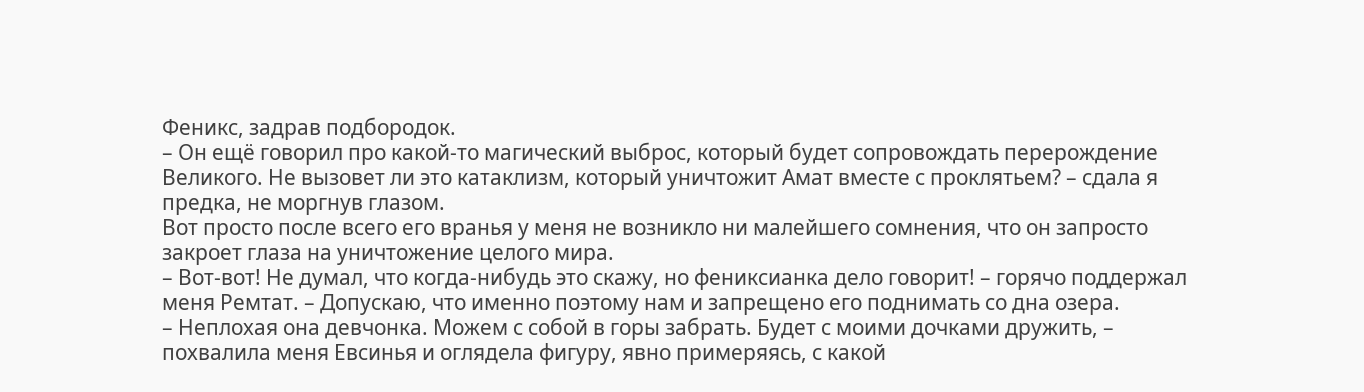Феникс, задрав подбородок.
– Он ещё говорил про какой-то магический выброс, который будет сопровождать перерождение Великого. Не вызовет ли это катаклизм, который уничтожит Амат вместе с проклятьем? – сдала я предка, не моргнув глазом.
Вот просто после всего его вранья у меня не возникло ни малейшего сомнения, что он запросто закроет глаза на уничтожение целого мира.
– Вот-вот! Не думал, что когда-нибудь это скажу, но фениксианка дело говорит! – горячо поддержал меня Ремтат. – Допускаю, что именно поэтому нам и запрещено его поднимать со дна озера.
– Неплохая она девчонка. Можем с собой в горы забрать. Будет с моими дочками дружить, – похвалила меня Евсинья и оглядела фигуру, явно примеряясь, с какой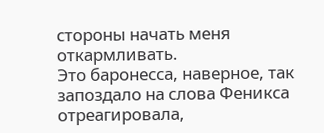стороны начать меня откармливать.
Это баронесса, наверное, так запоздало на слова Феникса отреагировала,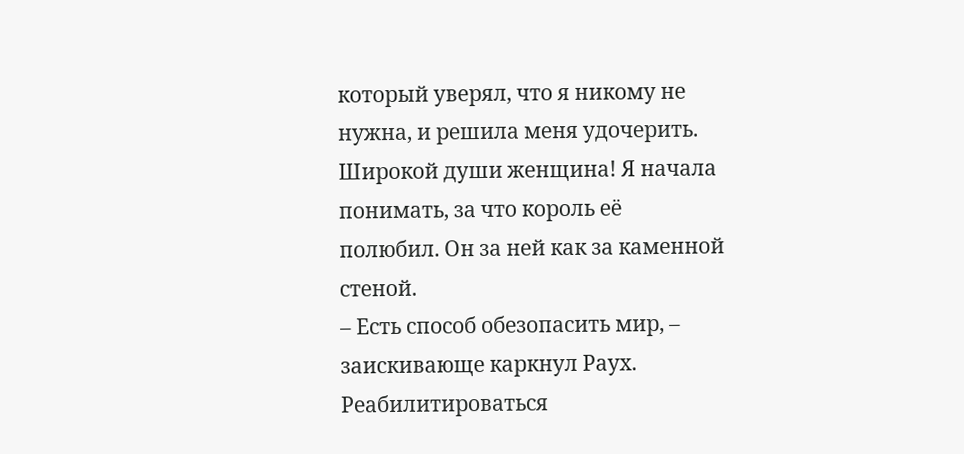который уверял, что я никому не нужна, и решила меня удочерить. Широкой души женщина! Я начала понимать, за что король её полюбил. Он за ней как за каменной стеной.
– Есть способ обезопасить мир, – заискивающе каркнул Раух.
Реабилитироваться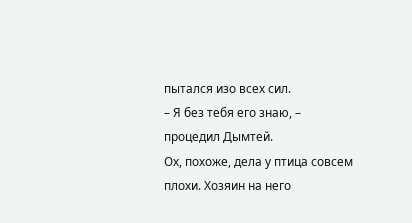пытался изо всех сил.
– Я без тебя его знаю, – процедил Дымтей.
Ох, похоже, дела у птица совсем плохи. Хозяин на него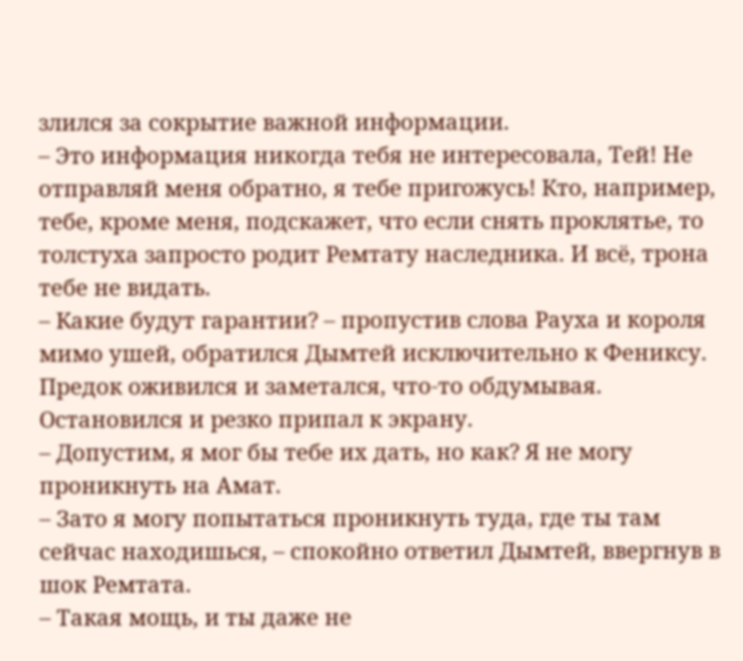злился за сокрытие важной информации.
– Это информация никогда тебя не интересовала, Тей! Не отправляй меня обратно, я тебе пригожусь! Кто, например, тебе, кроме меня, подскажет, что если снять проклятье, то толстуха запросто родит Ремтату наследника. И всё, трона тебе не видать.
– Какие будут гарантии? – пропустив слова Рауха и короля мимо ушей, обратился Дымтей исключительно к Фениксу.
Предок оживился и заметался, что-то обдумывая. Остановился и резко припал к экрану.
– Допустим, я мог бы тебе их дать, но как? Я не могу проникнуть на Амат.
– Зато я могу попытаться проникнуть туда, где ты там сейчас находишься, – спокойно ответил Дымтей, ввергнув в шок Ремтата.
– Такая мощь, и ты даже не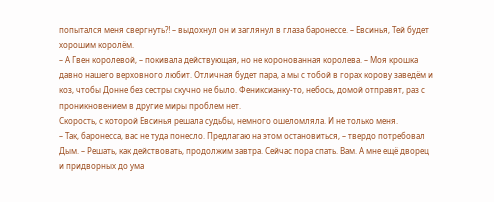попытался меня свергнуть⁈ – выдохнул он и заглянул в глаза баронессе. – Евсинья, Тей будет хорошим королём.
– А Гвен королевой, – покивала действующая, но не коронованная королева. – Моя крошка давно нашего верховного любит. Отличная будет пара, а мы с тобой в горах корову заведём и коз, чтобы Донне без сестры скучно не было. Фениксианку-то, небось, домой отправят, раз с проникновением в другие миры проблем нет.
Скорость, с которой Евсинья решала судьбы, немного ошеломляла. И не только меня.
– Так, баронесса, вас не туда понесло. Предлагаю на этом остановиться, – твердо потребовал Дым. – Решать, как действовать, продолжим завтра. Сейчас пора спать. Вам. А мне ещё дворец и придворных до ума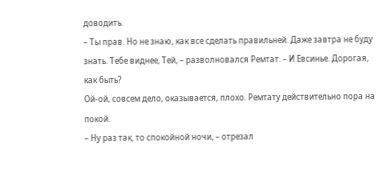доводить.
– Ты прав. Но не знаю, как все сделать правильней. Даже завтра не буду знать. Тебе виднее, Тей, – разволновался Ремтат. – И Евсинье. Дорогая, как быть?
Ой-ой, совсем дело, оказывается, плохо. Ремтату действительно пора на покой.
– Ну раз так, то спокойной ночи, – отрезал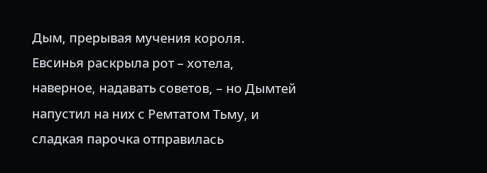Дым, прерывая мучения короля.
Евсинья раскрыла рот – хотела, наверное, надавать советов, – но Дымтей напустил на них с Ремтатом Тьму, и сладкая парочка отправилась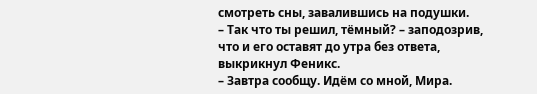смотреть сны, завалившись на подушки.
– Так что ты решил, тёмный? – заподозрив, что и его оставят до утра без ответа, выкрикнул Феникс.
– Завтра сообщу. Идём со мной, Мира.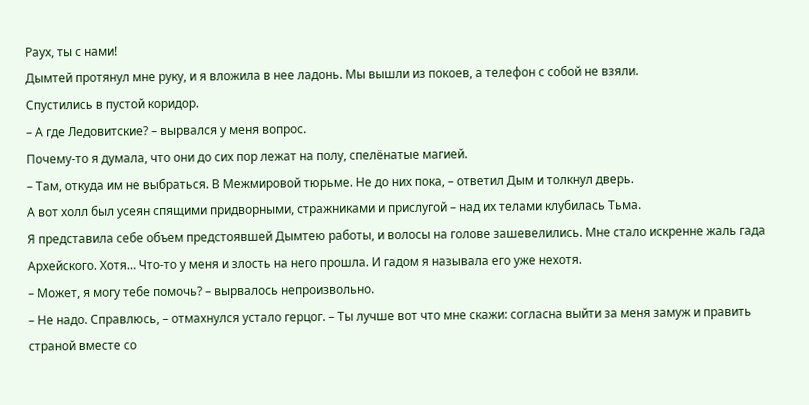Раух, ты с нами!
Дымтей протянул мне руку, и я вложила в нее ладонь. Мы вышли из покоев, а телефон с собой не взяли.
Спустились в пустой коридор.
– А где Ледовитские? – вырвался у меня вопрос.
Почему-то я думала, что они до сих пор лежат на полу, спелёнатые магией.
– Там, откуда им не выбраться. В Межмировой тюрьме. Не до них пока, – ответил Дым и толкнул дверь.
А вот холл был усеян спящими придворными, стражниками и прислугой – над их телами клубилась Тьма.
Я представила себе объем предстоявшей Дымтею работы, и волосы на голове зашевелились. Мне стало искренне жаль гада Архейского. Хотя… Что-то у меня и злость на него прошла. И гадом я называла его уже нехотя.
– Может, я могу тебе помочь? – вырвалось непроизвольно.
– Не надо. Справлюсь, – отмахнулся устало герцог. – Ты лучше вот что мне скажи: согласна выйти за меня замуж и править страной вместе со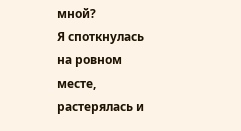мной?
Я споткнулась на ровном месте, растерялась и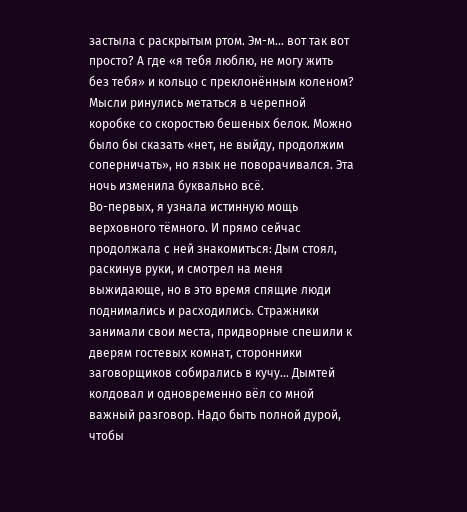застыла с раскрытым ртом. Эм-м… вот так вот просто? А где «я тебя люблю, не могу жить без тебя» и кольцо с преклонённым коленом?
Мысли ринулись метаться в черепной коробке со скоростью бешеных белок. Можно было бы сказать «нет, не выйду, продолжим соперничать», но язык не поворачивался. Эта ночь изменила буквально всё.
Во-первых, я узнала истинную мощь верховного тёмного. И прямо сейчас продолжала с ней знакомиться: Дым стоял, раскинув руки, и смотрел на меня выжидающе, но в это время спящие люди поднимались и расходились. Стражники занимали свои места, придворные спешили к дверям гостевых комнат, сторонники заговорщиков собирались в кучу… Дымтей колдовал и одновременно вёл со мной важный разговор. Надо быть полной дурой, чтобы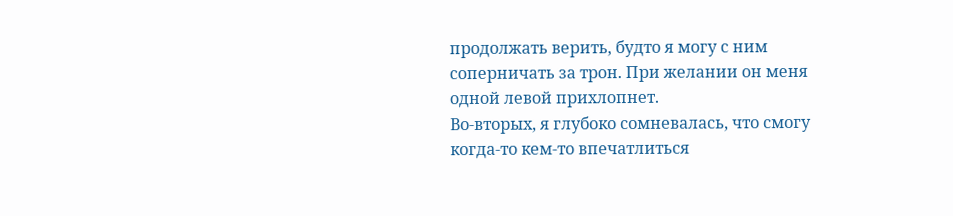продолжать верить, будто я могу с ним соперничать за трон. При желании он меня одной левой прихлопнет.
Во-вторых, я глубоко сомневалась, что смогу когда-то кем-то впечатлиться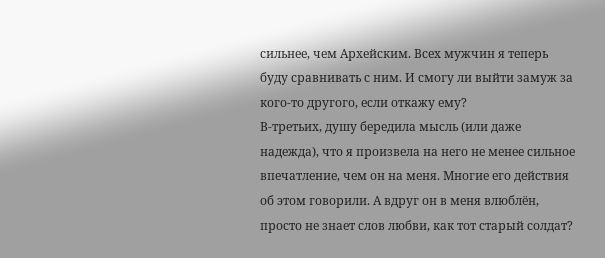сильнее, чем Архейским. Всех мужчин я теперь буду сравнивать с ним. И смогу ли выйти замуж за кого-то другого, если откажу ему?
В-третьих, душу бередила мысль (или даже надежда), что я произвела на него не менее сильное впечатление, чем он на меня. Многие его действия об этом говорили. А вдруг он в меня влюблён, просто не знает слов любви, как тот старый солдат?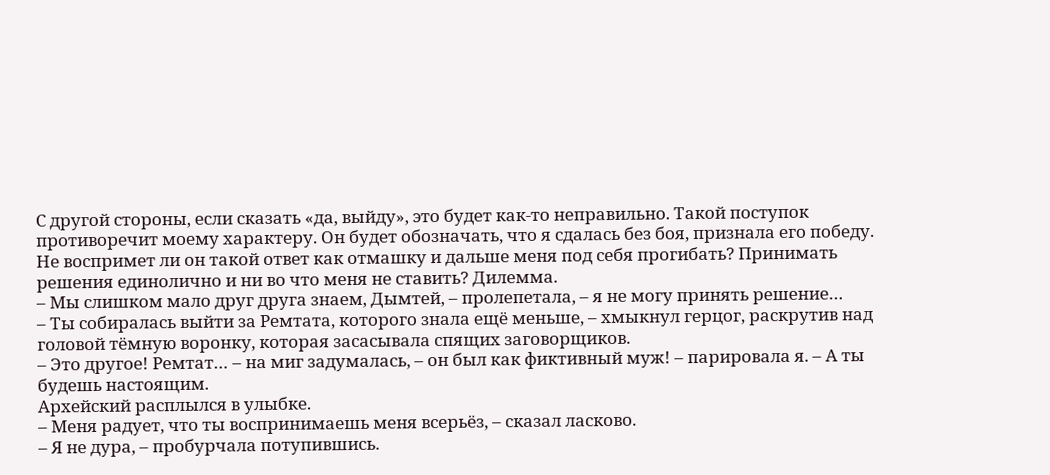С другой стороны, если сказать «да, выйду», это будет как-то неправильно. Такой поступок противоречит моему характеру. Он будет обозначать, что я сдалась без боя, признала его победу. Не воспримет ли он такой ответ как отмашку и дальше меня под себя прогибать? Принимать решения единолично и ни во что меня не ставить? Дилемма.
– Мы слишком мало друг друга знаем, Дымтей, – пролепетала, – я не могу принять решение…
– Ты собиралась выйти за Ремтата, которого знала ещё меньше, – хмыкнул герцог, раскрутив над головой тёмную воронку, которая засасывала спящих заговорщиков.
– Это другое! Ремтат… – на миг задумалась, – он был как фиктивный муж! – парировала я. – А ты будешь настоящим.
Архейский расплылся в улыбке.
– Меня радует, что ты воспринимаешь меня всерьёз, – сказал ласково.
– Я не дура, – пробурчала потупившись.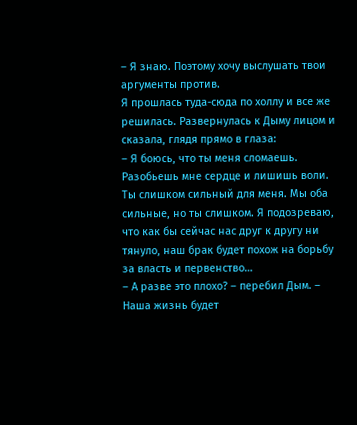– Я знаю. Поэтому хочу выслушать твои аргументы против.
Я прошлась туда-сюда по холлу и все же решилась. Развернулась к Дыму лицом и сказала, глядя прямо в глаза:
– Я боюсь, что ты меня сломаешь. Разобьешь мне сердце и лишишь воли. Ты слишком сильный для меня. Мы оба сильные, но ты слишком. Я подозреваю, что как бы сейчас нас друг к другу ни тянуло, наш брак будет похож на борьбу за власть и первенство…
– А разве это плохо? – перебил Дым. – Наша жизнь будет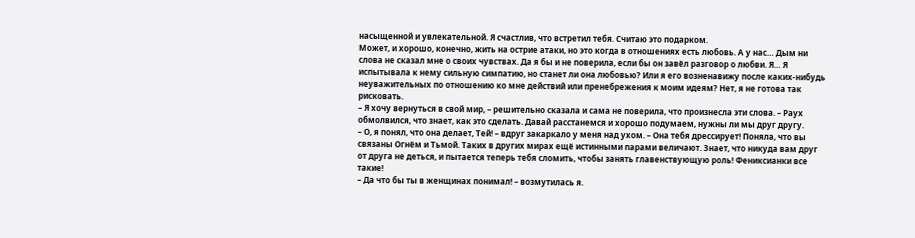насыщенной и увлекательной. Я счастлив, что встретил тебя. Считаю это подарком.
Может, и хорошо, конечно, жить на острие атаки, но это когда в отношениях есть любовь. А у нас… Дым ни слова не сказал мне о своих чувствах. Да я бы и не поверила, если бы он завёл разговор о любви. Я… Я испытывала к нему сильную симпатию, но станет ли она любовью? Или я его возненавижу после каких-нибудь неуважительных по отношению ко мне действий или пренебрежения к моим идеям? Нет, я не готова так рисковать.
– Я хочу вернуться в свой мир, – решительно сказала и сама не поверила, что произнесла эти слова. – Раух обмолвился, что знает, как это сделать. Давай расстанемся и хорошо подумаем, нужны ли мы друг другу.
– О, я понял, что она делает, Тей! – вдруг закаркало у меня над ухом. – Она тебя дрессирует! Поняла, что вы связаны Огнём и Тьмой. Таких в других мирах ещё истинными парами величают. Знает, что никуда вам друг от друга не деться, и пытается теперь тебя сломить, чтобы занять главенствующую роль! Фениксианки все такие!
– Да что бы ты в женщинах понимал! – возмутилась я.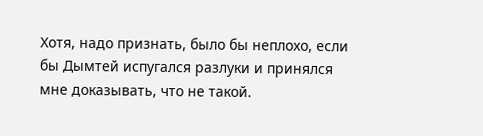Хотя, надо признать, было бы неплохо, если бы Дымтей испугался разлуки и принялся мне доказывать, что не такой.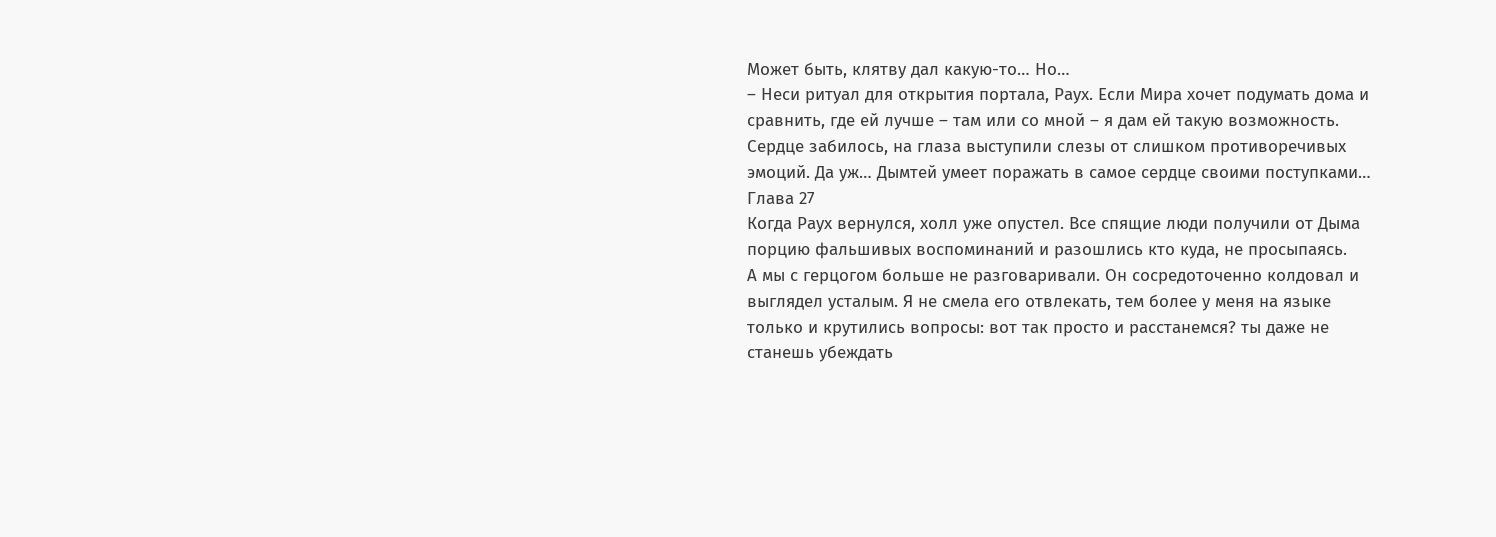Может быть, клятву дал какую-то… Но…
– Неси ритуал для открытия портала, Раух. Если Мира хочет подумать дома и сравнить, где ей лучше – там или со мной – я дам ей такую возможность.
Сердце забилось, на глаза выступили слезы от слишком противоречивых эмоций. Да уж… Дымтей умеет поражать в самое сердце своими поступками…
Глава 27
Когда Раух вернулся, холл уже опустел. Все спящие люди получили от Дыма порцию фальшивых воспоминаний и разошлись кто куда, не просыпаясь.
А мы с герцогом больше не разговаривали. Он сосредоточенно колдовал и выглядел усталым. Я не смела его отвлекать, тем более у меня на языке только и крутились вопросы: вот так просто и расстанемся? ты даже не станешь убеждать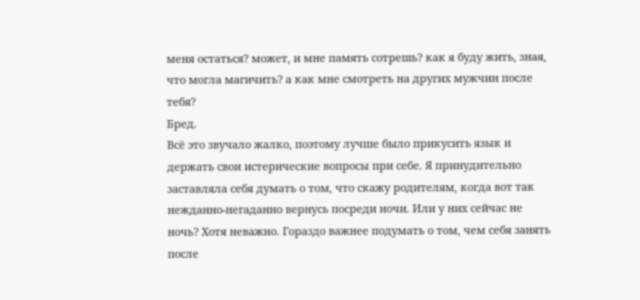меня остаться? может, и мне память сотрешь? как я буду жить, зная, что могла магичить? а как мне смотреть на других мужчин после тебя?
Бред.
Всё это звучало жалко, поэтому лучше было прикусить язык и держать свои истерические вопросы при себе. Я принудительно заставляла себя думать о том, что скажу родителям, когда вот так нежданно-негаданно вернусь посреди ночи. Или у них сейчас не ночь? Хотя неважно. Гораздо важнее подумать о том, чем себя занять после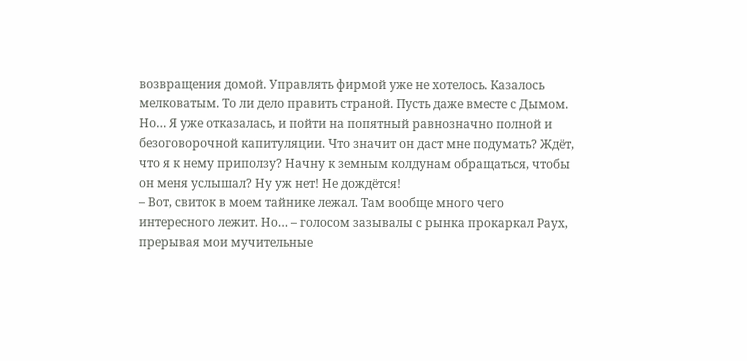возвращения домой. Управлять фирмой уже не хотелось. Казалось мелковатым. То ли дело править страной. Пусть даже вместе с Дымом. Но… Я уже отказалась, и пойти на попятный равнозначно полной и безоговорочной капитуляции. Что значит он даст мне подумать? Ждёт, что я к нему приползу? Начну к земным колдунам обращаться, чтобы он меня услышал? Ну уж нет! Не дождётся!
– Вот, свиток в моем тайнике лежал. Там вообще много чего интересного лежит. Но… – голосом зазывалы с рынка прокаркал Раух, прерывая мои мучительные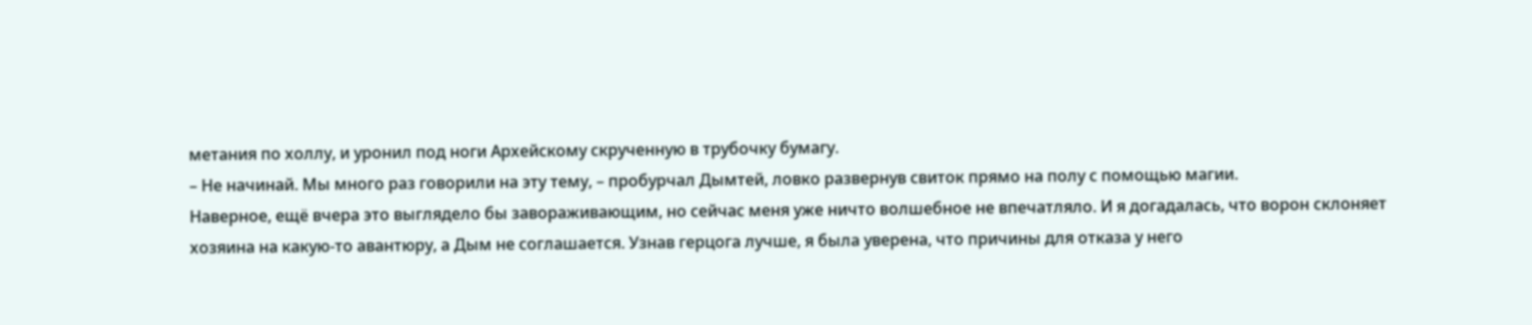метания по холлу, и уронил под ноги Архейскому скрученную в трубочку бумагу.
– Не начинай. Мы много раз говорили на эту тему, – пробурчал Дымтей, ловко развернув свиток прямо на полу с помощью магии.
Наверное, ещё вчера это выглядело бы завораживающим, но сейчас меня уже ничто волшебное не впечатляло. И я догадалась, что ворон склоняет хозяина на какую-то авантюру, а Дым не соглашается. Узнав герцога лучше, я была уверена, что причины для отказа у него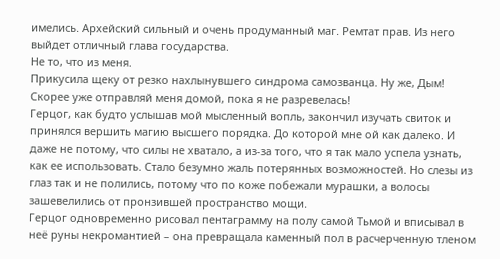имелись. Архейский сильный и очень продуманный маг. Ремтат прав. Из него выйдет отличный глава государства.
Не то, что из меня.
Прикусила щеку от резко нахлынувшего синдрома самозванца. Ну же, Дым! Скорее уже отправляй меня домой, пока я не разревелась!
Герцог, как будто услышав мой мысленный вопль, закончил изучать свиток и принялся вершить магию высшего порядка. До которой мне ой как далеко. И даже не потому, что силы не хватало, а из-за того, что я так мало успела узнать, как ее использовать. Стало безумно жаль потерянных возможностей. Но слезы из глаз так и не полились, потому что по коже побежали мурашки, а волосы зашевелились от пронзившей пространство мощи.
Герцог одновременно рисовал пентаграмму на полу самой Тьмой и вписывал в неё руны некромантией – она превращала каменный пол в расчерченную тленом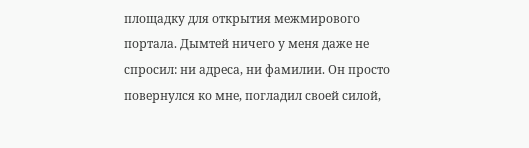площадку для открытия межмирового портала. Дымтей ничего у меня даже не спросил: ни адреса, ни фамилии. Он просто повернулся ко мне, погладил своей силой,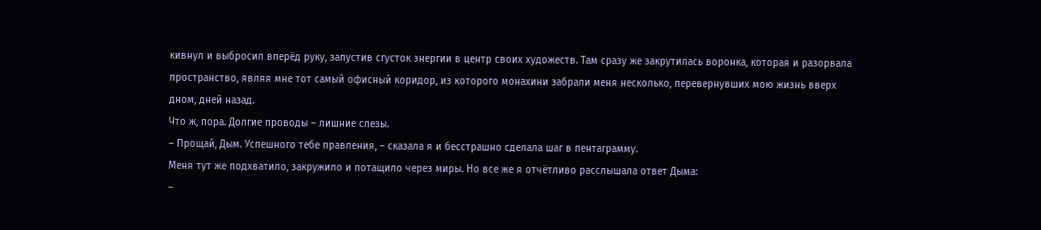кивнул и выбросил вперёд руку, запустив сгусток энергии в центр своих художеств. Там сразу же закрутилась воронка, которая и разорвала пространство, являя мне тот самый офисный коридор, из которого монахини забрали меня несколько, перевернувших мою жизнь вверх дном, дней назад.
Что ж, пора. Долгие проводы – лишние слезы.
– Прощай, Дым. Успешного тебе правления, – сказала я и бесстрашно сделала шаг в пентаграмму.
Меня тут же подхватило, закружило и потащило через миры. Но все же я отчётливо расслышала ответ Дыма:
–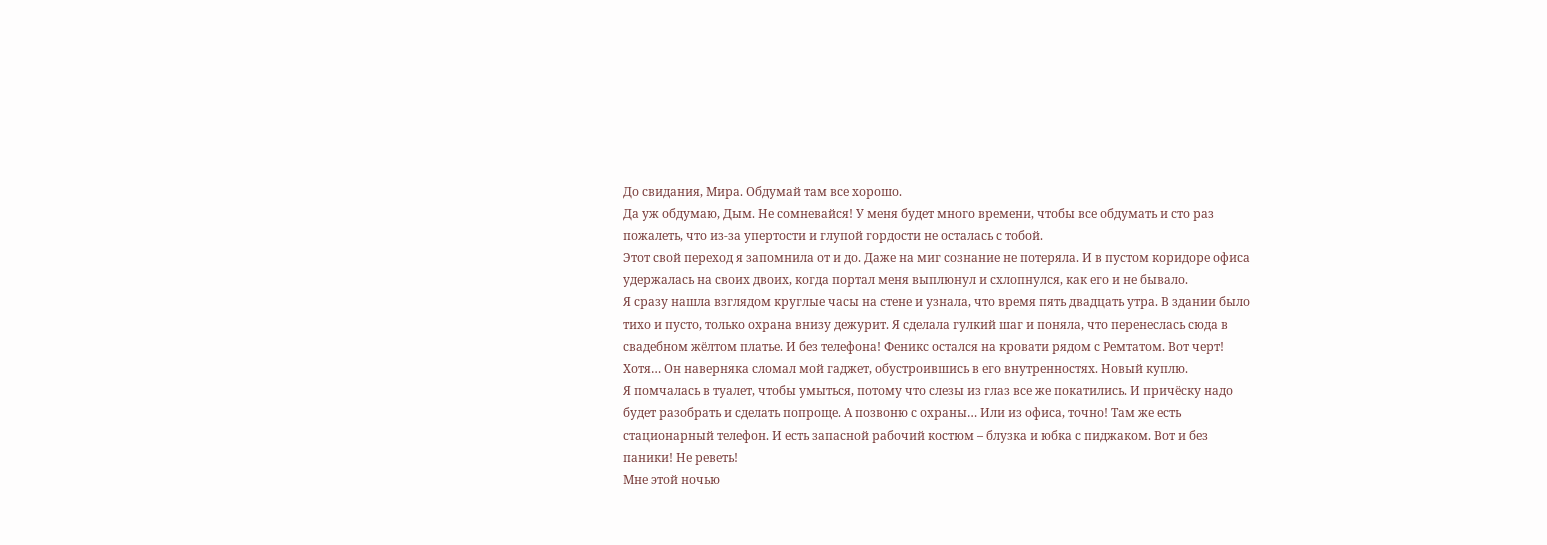До свидания, Мира. Обдумай там все хорошо.
Да уж обдумаю, Дым. Не сомневайся! У меня будет много времени, чтобы все обдумать и сто раз пожалеть, что из-за упертости и глупой гордости не осталась с тобой.
Этот свой переход я запомнила от и до. Даже на миг сознание не потеряла. И в пустом коридоре офиса удержалась на своих двоих, когда портал меня выплюнул и схлопнулся, как его и не бывало.
Я сразу нашла взглядом круглые часы на стене и узнала, что время пять двадцать утра. В здании было тихо и пусто, только охрана внизу дежурит. Я сделала гулкий шаг и поняла, что перенеслась сюда в свадебном жёлтом платье. И без телефона! Феникс остался на кровати рядом с Ремтатом. Вот черт! Хотя… Он наверняка сломал мой гаджет, обустроившись в его внутренностях. Новый куплю.
Я помчалась в туалет, чтобы умыться, потому что слезы из глаз все же покатились. И причёску надо будет разобрать и сделать попроще. А позвоню с охраны… Или из офиса, точно! Там же есть стационарный телефон. И есть запасной рабочий костюм – блузка и юбка с пиджаком. Вот и без паники! Не реветь!
Мне этой ночью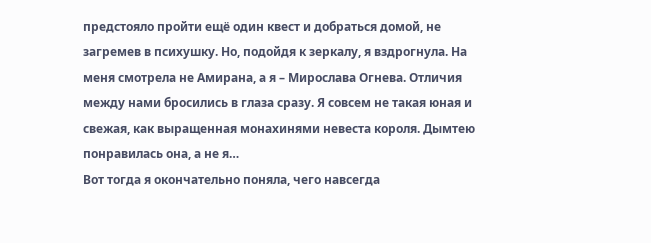предстояло пройти ещё один квест и добраться домой, не загремев в психушку. Но, подойдя к зеркалу, я вздрогнула. На меня смотрела не Амирана, а я – Мирослава Огнева. Отличия между нами бросились в глаза сразу. Я совсем не такая юная и свежая, как выращенная монахинями невеста короля. Дымтею понравилась она, а не я…
Вот тогда я окончательно поняла, чего навсегда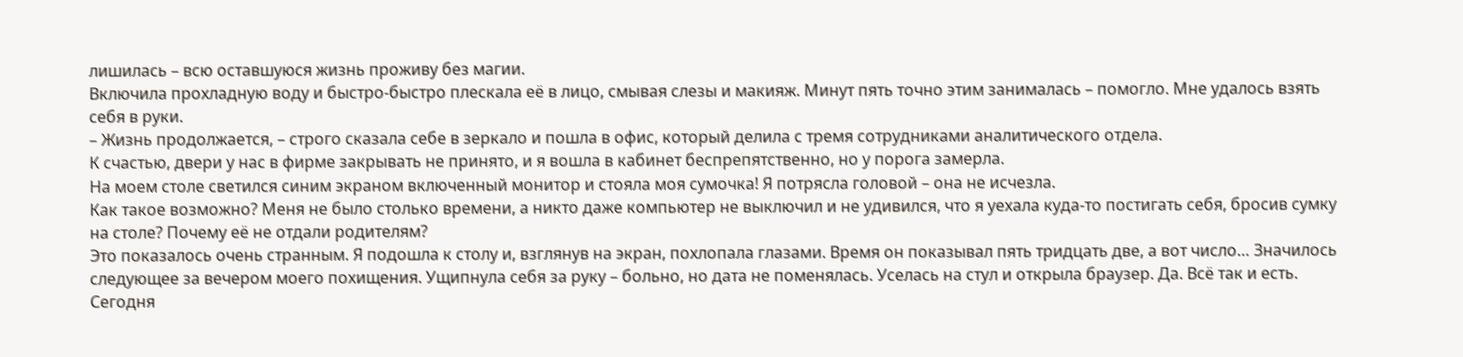лишилась – всю оставшуюся жизнь проживу без магии.
Включила прохладную воду и быстро-быстро плескала её в лицо, смывая слезы и макияж. Минут пять точно этим занималась – помогло. Мне удалось взять себя в руки.
– Жизнь продолжается, – строго сказала себе в зеркало и пошла в офис, который делила с тремя сотрудниками аналитического отдела.
К счастью, двери у нас в фирме закрывать не принято, и я вошла в кабинет беспрепятственно, но у порога замерла.
На моем столе светился синим экраном включенный монитор и стояла моя сумочка! Я потрясла головой – она не исчезла.
Как такое возможно? Меня не было столько времени, а никто даже компьютер не выключил и не удивился, что я уехала куда-то постигать себя, бросив сумку на столе? Почему её не отдали родителям?
Это показалось очень странным. Я подошла к столу и, взглянув на экран, похлопала глазами. Время он показывал пять тридцать две, а вот число… Значилось следующее за вечером моего похищения. Ущипнула себя за руку – больно, но дата не поменялась. Уселась на стул и открыла браузер. Да. Всё так и есть. Сегодня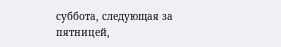суббота, следующая за пятницей,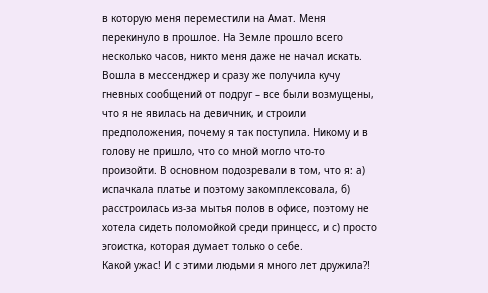в которую меня переместили на Амат. Меня перекинуло в прошлое. На Земле прошло всего несколько часов, никто меня даже не начал искать.
Вошла в мессенджер и сразу же получила кучу гневных сообщений от подруг – все были возмущены, что я не явилась на девичник, и строили предположения, почему я так поступила. Никому и в голову не пришло, что со мной могло что-то произойти. В основном подозревали в том, что я: а) испачкала платье и поэтому закомплексовала, б) расстроилась из-за мытья полов в офисе, поэтому не хотела сидеть поломойкой среди принцесс, и с) просто эгоистка, которая думает только о себе.
Какой ужас! И с этими людьми я много лет дружила⁈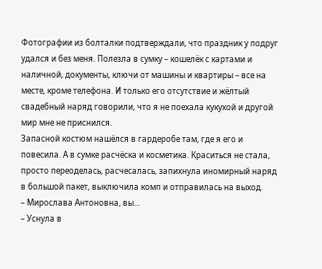Фотографии из болталки подтверждали, что праздник у подруг удался и без меня. Полезла в сумку – кошелёк с картами и наличной, документы, ключи от машины и квартиры – все на месте, кроме телефона. И только его отсутствие и жёлтый свадебный наряд говорили, что я не поехала кукухой и другой мир мне не приснился.
Запасной костюм нашёлся в гардеробе там, где я его и повесила. А в сумке расчёска и косметика. Краситься не стала, просто переоделась, расчесалась, запихнула иномирный наряд в большой пакет, выключила комп и отправилась на выход.
– Мирослава Антоновна, вы…
– Уснула в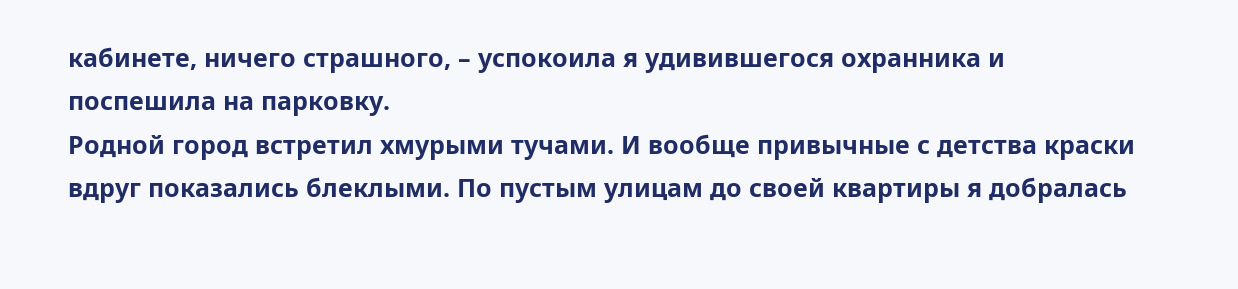кабинете, ничего страшного, – успокоила я удивившегося охранника и поспешила на парковку.
Родной город встретил хмурыми тучами. И вообще привычные с детства краски вдруг показались блеклыми. По пустым улицам до своей квартиры я добралась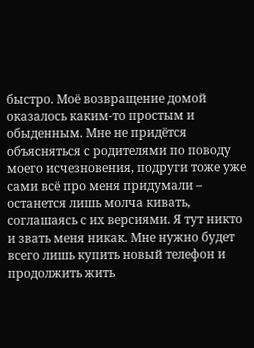быстро. Моё возвращение домой оказалось каким-то простым и обыденным. Мне не придётся объясняться с родителями по поводу моего исчезновения, подруги тоже уже сами всё про меня придумали – останется лишь молча кивать, соглашаясь с их версиями. Я тут никто и звать меня никак. Мне нужно будет всего лишь купить новый телефон и продолжить жить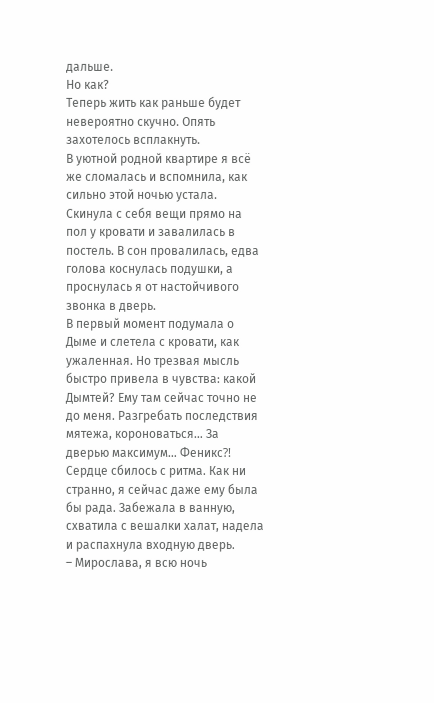дальше.
Но как?
Теперь жить как раньше будет невероятно скучно. Опять захотелось всплакнуть.
В уютной родной квартире я всё же сломалась и вспомнила, как сильно этой ночью устала. Скинула с себя вещи прямо на пол у кровати и завалилась в постель. В сон провалилась, едва голова коснулась подушки, а проснулась я от настойчивого звонка в дверь.
В первый момент подумала о Дыме и слетела с кровати, как ужаленная. Но трезвая мысль быстро привела в чувства: какой Дымтей? Ему там сейчас точно не до меня. Разгребать последствия мятежа, короноваться… За дверью максимум… Феникс⁈ Сердце сбилось с ритма. Как ни странно, я сейчас даже ему была бы рада. Забежала в ванную, схватила с вешалки халат, надела и распахнула входную дверь.
– Мирослава, я всю ночь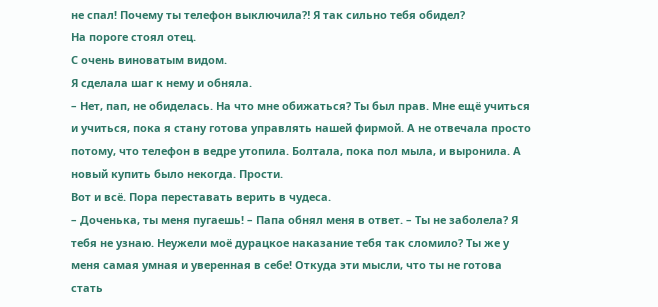не спал! Почему ты телефон выключила⁈ Я так сильно тебя обидел?
На пороге стоял отец.
С очень виноватым видом.
Я сделала шаг к нему и обняла.
– Нет, пап, не обиделась. На что мне обижаться? Ты был прав. Мне ещё учиться и учиться, пока я стану готова управлять нашей фирмой. А не отвечала просто потому, что телефон в ведре утопила. Болтала, пока пол мыла, и выронила. А новый купить было некогда. Прости.
Вот и всё. Пора переставать верить в чудеса.
– Доченька, ты меня пугаешь! – Папа обнял меня в ответ. – Ты не заболела? Я тебя не узнаю. Неужели моё дурацкое наказание тебя так сломило? Ты же у меня самая умная и уверенная в себе! Откуда эти мысли, что ты не готова стать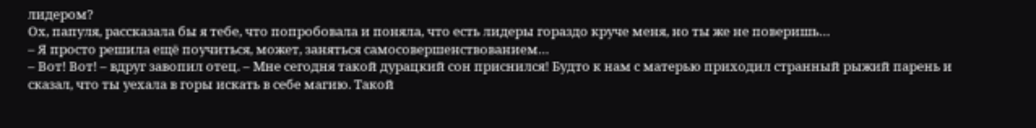лидером?
Ох, папуля, рассказала бы я тебе, что попробовала и поняла, что есть лидеры гораздо круче меня, но ты же не поверишь…
– Я просто решила ещё поучиться, может, заняться самосовершенствованием…
– Вот! Вот! – вдруг завопил отец. – Мне сегодня такой дурацкий сон приснился! Будто к нам с матерью приходил странный рыжий парень и сказал, что ты уехала в горы искать в себе магию. Такой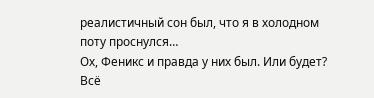реалистичный сон был, что я в холодном поту проснулся…
Ох, Феникс и правда у них был. Или будет? Всё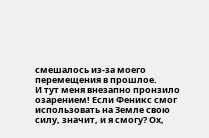смешалось из-за моего перемещения в прошлое.
И тут меня внезапно пронзило озарением! Если Феникс смог использовать на Земле свою силу, значит, и я смогу? Ох,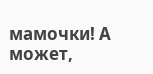мамочки! А может,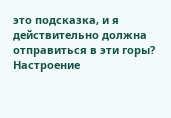это подсказка, и я действительно должна отправиться в эти горы?
Настроение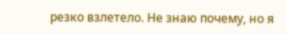резко взлетело. Не знаю почему, но я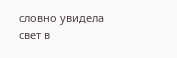словно увидела свет в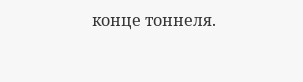конце тоннеля.